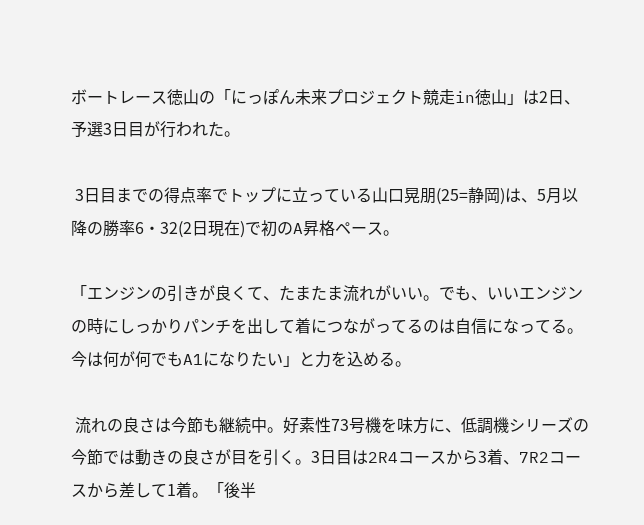ボートレース徳山の「にっぽん未来プロジェクト競走in徳山」は2日、予選3日目が行われた。

 3日目までの得点率でトップに立っている山口晃朋(25=静岡)は、5月以降の勝率6・32(2日現在)で初のA昇格ペース。

「エンジンの引きが良くて、たまたま流れがいい。でも、いいエンジンの時にしっかりパンチを出して着につながってるのは自信になってる。今は何が何でもA1になりたい」と力を込める。

 流れの良さは今節も継続中。好素性73号機を味方に、低調機シリーズの今節では動きの良さが目を引く。3日目は2R4コースから3着、7R2コースから差して1着。「後半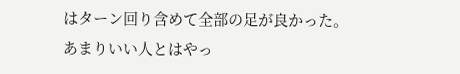はターン回り含めて全部の足が良かった。あまりいい人とはやっ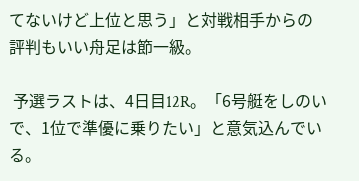てないけど上位と思う」と対戦相手からの評判もいい舟足は節一級。

 予選ラストは、4日目12R。「6号艇をしのいで、1位で準優に乗りたい」と意気込んでいる。